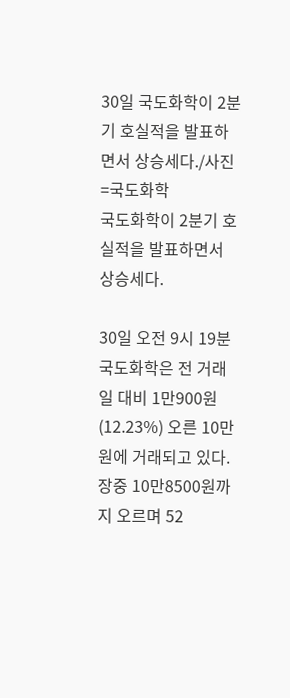30일 국도화학이 2분기 호실적을 발표하면서 상승세다./사진=국도화학
국도화학이 2분기 호실적을 발표하면서 상승세다.

30일 오전 9시 19분 국도화학은 전 거래일 대비 1만900원(12.23%) 오른 10만원에 거래되고 있다. 장중 10만8500원까지 오르며 52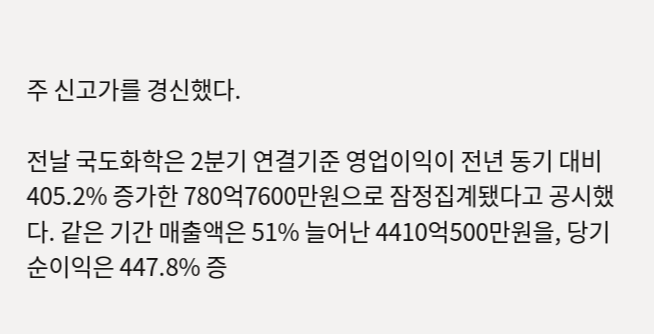주 신고가를 경신했다.

전날 국도화학은 2분기 연결기준 영업이익이 전년 동기 대비 405.2% 증가한 780억7600만원으로 잠정집계됐다고 공시했다. 같은 기간 매출액은 51% 늘어난 4410억500만원을, 당기순이익은 447.8% 증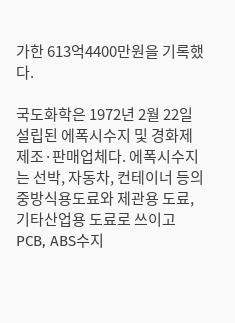가한 613억4400만원을 기록했다.

국도화학은 1972년 2월 22일 설립된 에폭시수지 및 경화제 제조·판매업체다. 에폭시수지는 선박, 자동차, 컨테이너 등의 중방식용도료와 제관용 도료, 기타산업용 도료로 쓰이고 PCB, ABS수지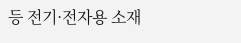등 전기·전자용 소재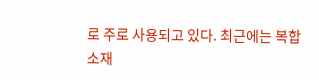로 주로 사용되고 있다. 최근에는 복합소재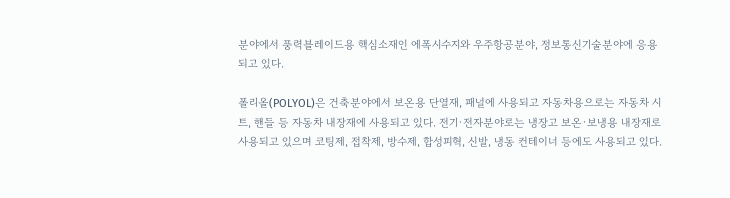분야에서 풍력블레이드용 핵심소재인 에폭시수지와 우주항공분야, 정보통신기술분야에 응용되고 있다.

폴리올(POLYOL)은 건축분야에서 보온용 단열재, 패널에 사용되고 자동차용으로는 자동차 시트, 핸들 등 자동차 내장재에 사용되고 있다. 전기·전자분야로는 냉장고 보온·보냉용 내장재로 사용되고 있으며 코팅제, 접착제, 방수제, 합성피혁, 신발, 냉동 컨테이너 등에도 사용되고 있다.